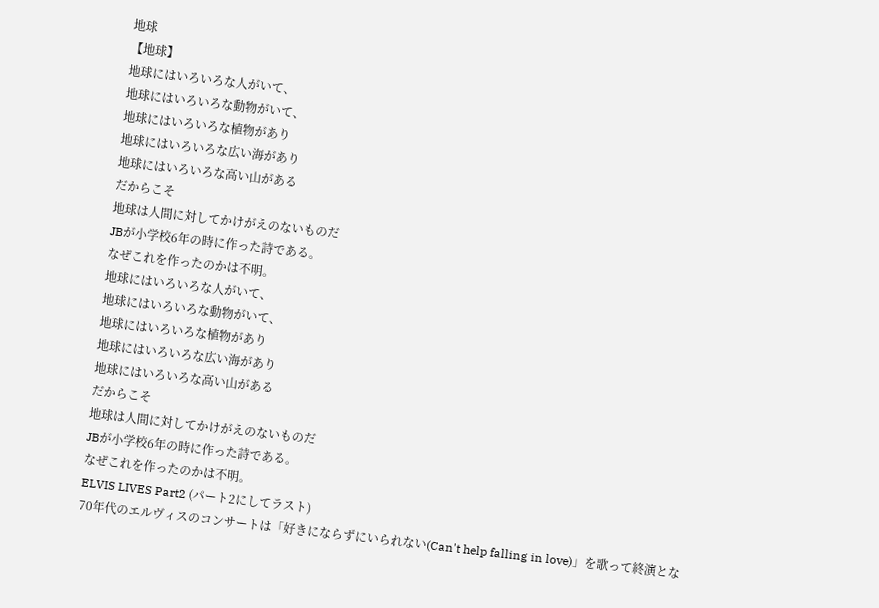地球
【地球】
地球にはいろいろな人がいて、
地球にはいろいろな動物がいて、
地球にはいろいろな植物があり
地球にはいろいろな広い海があり
地球にはいろいろな高い山がある
だからこそ
地球は人間に対してかけがえのないものだ
JBが小学校6年の時に作った詩である。
なぜこれを作ったのかは不明。
地球にはいろいろな人がいて、
地球にはいろいろな動物がいて、
地球にはいろいろな植物があり
地球にはいろいろな広い海があり
地球にはいろいろな高い山がある
だからこそ
地球は人間に対してかけがえのないものだ
JBが小学校6年の時に作った詩である。
なぜこれを作ったのかは不明。
ELVIS LIVES Part2 (パート2にしてラスト)
70年代のエルヴィスのコンサートは「好きにならずにいられない(Can't help falling in love)」を歌って終演とな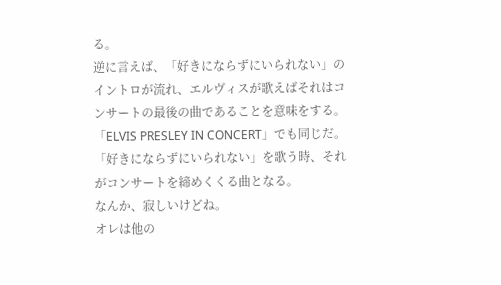る。
逆に言えば、「好きにならずにいられない」のイントロが流れ、エルヴィスが歌えばそれはコンサートの最後の曲であることを意味をする。
「ELVIS PRESLEY IN CONCERT」でも同じだ。
「好きにならずにいられない」を歌う時、それがコンサートを締めくくる曲となる。
なんか、寂しいけどね。
オレは他の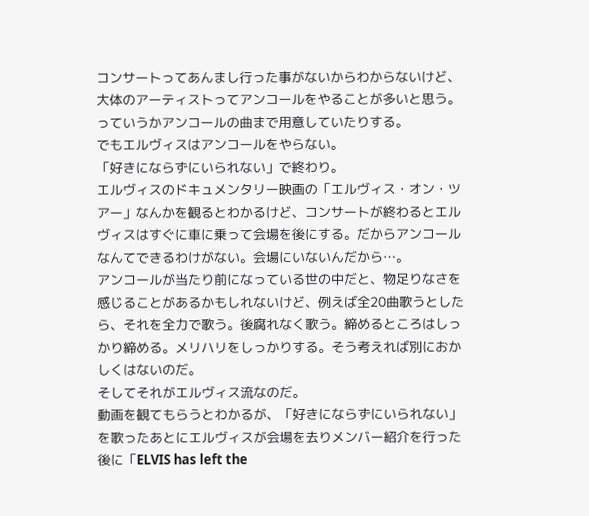コンサートってあんまし行った事がないからわからないけど、大体のアーティストってアンコールをやることが多いと思う。っていうかアンコールの曲まで用意していたりする。
でもエルヴィスはアンコールをやらない。
「好きにならずにいられない」で終わり。
エルヴィスのドキュメンタリー映画の「エルヴィス・オン・ツアー」なんかを観るとわかるけど、コンサートが終わるとエルヴィスはすぐに車に乗って会場を後にする。だからアンコールなんてできるわけがない。会場にいないんだから…。
アンコールが当たり前になっている世の中だと、物足りなさを感じることがあるかもしれないけど、例えば全20曲歌うとしたら、それを全力で歌う。後腐れなく歌う。締めるところはしっかり締める。メリハリをしっかりする。そう考えれば別におかしくはないのだ。
そしてそれがエルヴィス流なのだ。
動画を観てもらうとわかるが、「好きにならずにいられない」を歌ったあとにエルヴィスが会場を去りメンバー紹介を行った後に「ELVIS has left the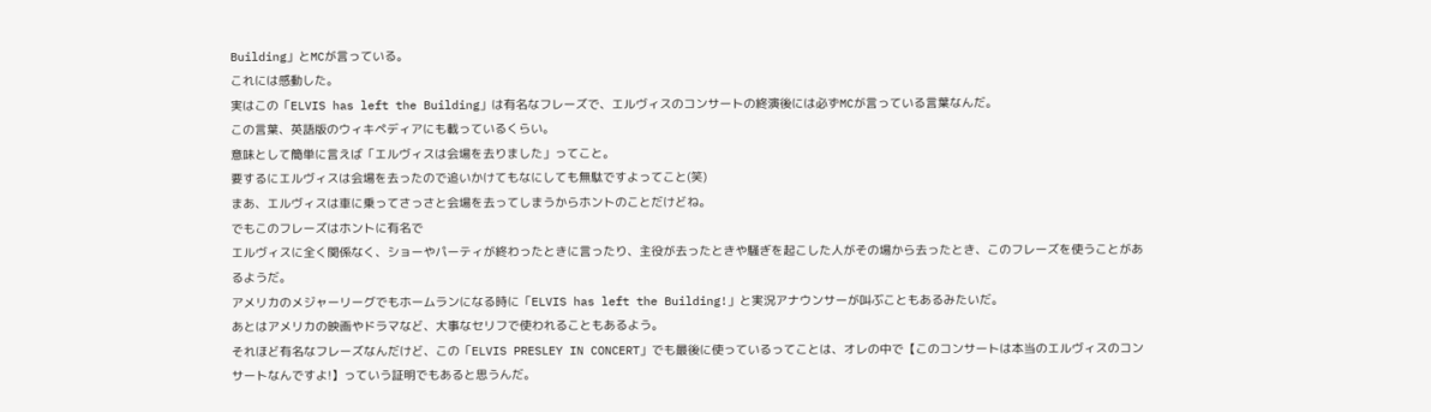Building」とMCが言っている。
これには感動した。
実はこの「ELVIS has left the Building」は有名なフレーズで、エルヴィスのコンサートの終演後には必ずMCが言っている言葉なんだ。
この言葉、英語版のウィキペディアにも載っているくらい。
意味として簡単に言えば「エルヴィスは会場を去りました」ってこと。
要するにエルヴィスは会場を去ったので追いかけてもなにしても無駄ですよってこと(笑)
まあ、エルヴィスは車に乗ってさっさと会場を去ってしまうからホントのことだけどね。
でもこのフレーズはホントに有名で
エルヴィスに全く関係なく、ショーやパーティが終わったときに言ったり、主役が去ったときや騒ぎを起こした人がその場から去ったとき、このフレーズを使うことがあるようだ。
アメリカのメジャーリーグでもホームランになる時に「ELVIS has left the Building!」と実況アナウンサーが叫ぶこともあるみたいだ。
あとはアメリカの映画やドラマなど、大事なセリフで使われることもあるよう。
それほど有名なフレーズなんだけど、この「ELVIS PRESLEY IN CONCERT」でも最後に使っているってことは、オレの中で【このコンサートは本当のエルヴィスのコンサートなんですよ!】っていう証明でもあると思うんだ。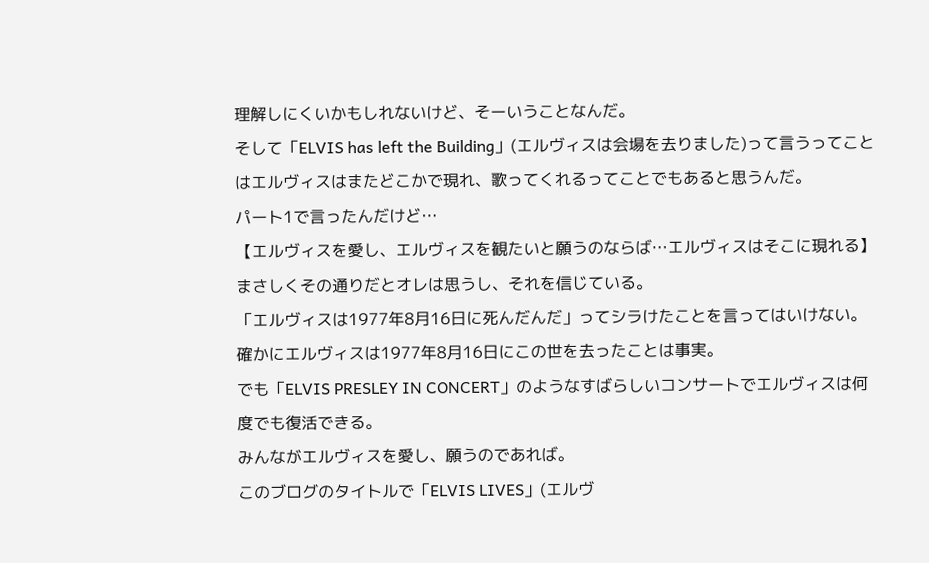理解しにくいかもしれないけど、そーいうことなんだ。
そして「ELVIS has left the Building」(エルヴィスは会場を去りました)って言うってことはエルヴィスはまたどこかで現れ、歌ってくれるってことでもあると思うんだ。
パート1で言ったんだけど…
【エルヴィスを愛し、エルヴィスを観たいと願うのならば…エルヴィスはそこに現れる】
まさしくその通りだとオレは思うし、それを信じている。
「エルヴィスは1977年8月16日に死んだんだ」ってシラけたことを言ってはいけない。
確かにエルヴィスは1977年8月16日にこの世を去ったことは事実。
でも「ELVIS PRESLEY IN CONCERT」のようなすばらしいコンサートでエルヴィスは何度でも復活できる。
みんながエルヴィスを愛し、願うのであれば。
このブログのタイトルで「ELVIS LIVES」(エルヴ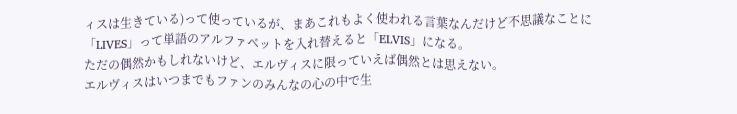ィスは生きている)って使っているが、まあこれもよく使われる言葉なんだけど不思議なことに「LIVES」って単語のアルファベットを入れ替えると「ELVIS」になる。
ただの偶然かもしれないけど、エルヴィスに限っていえば偶然とは思えない。
エルヴィスはいつまでもファンのみんなの心の中で生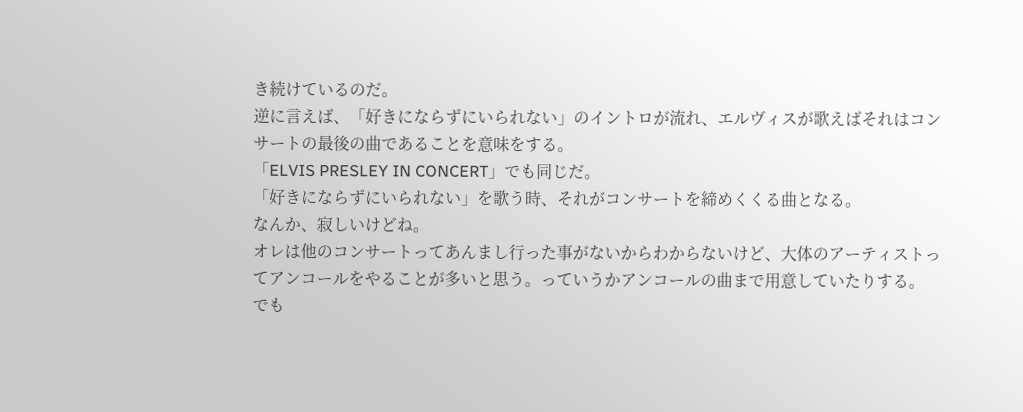き続けているのだ。
逆に言えば、「好きにならずにいられない」のイントロが流れ、エルヴィスが歌えばそれはコンサートの最後の曲であることを意味をする。
「ELVIS PRESLEY IN CONCERT」でも同じだ。
「好きにならずにいられない」を歌う時、それがコンサートを締めくくる曲となる。
なんか、寂しいけどね。
オレは他のコンサートってあんまし行った事がないからわからないけど、大体のアーティストってアンコールをやることが多いと思う。っていうかアンコールの曲まで用意していたりする。
でも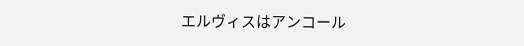エルヴィスはアンコール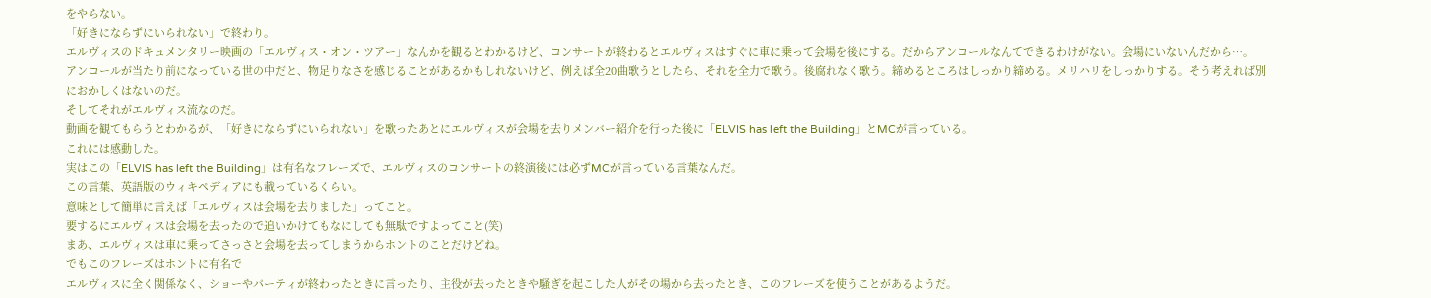をやらない。
「好きにならずにいられない」で終わり。
エルヴィスのドキュメンタリー映画の「エルヴィス・オン・ツアー」なんかを観るとわかるけど、コンサートが終わるとエルヴィスはすぐに車に乗って会場を後にする。だからアンコールなんてできるわけがない。会場にいないんだから…。
アンコールが当たり前になっている世の中だと、物足りなさを感じることがあるかもしれないけど、例えば全20曲歌うとしたら、それを全力で歌う。後腐れなく歌う。締めるところはしっかり締める。メリハリをしっかりする。そう考えれば別におかしくはないのだ。
そしてそれがエルヴィス流なのだ。
動画を観てもらうとわかるが、「好きにならずにいられない」を歌ったあとにエルヴィスが会場を去りメンバー紹介を行った後に「ELVIS has left the Building」とMCが言っている。
これには感動した。
実はこの「ELVIS has left the Building」は有名なフレーズで、エルヴィスのコンサートの終演後には必ずMCが言っている言葉なんだ。
この言葉、英語版のウィキペディアにも載っているくらい。
意味として簡単に言えば「エルヴィスは会場を去りました」ってこと。
要するにエルヴィスは会場を去ったので追いかけてもなにしても無駄ですよってこと(笑)
まあ、エルヴィスは車に乗ってさっさと会場を去ってしまうからホントのことだけどね。
でもこのフレーズはホントに有名で
エルヴィスに全く関係なく、ショーやパーティが終わったときに言ったり、主役が去ったときや騒ぎを起こした人がその場から去ったとき、このフレーズを使うことがあるようだ。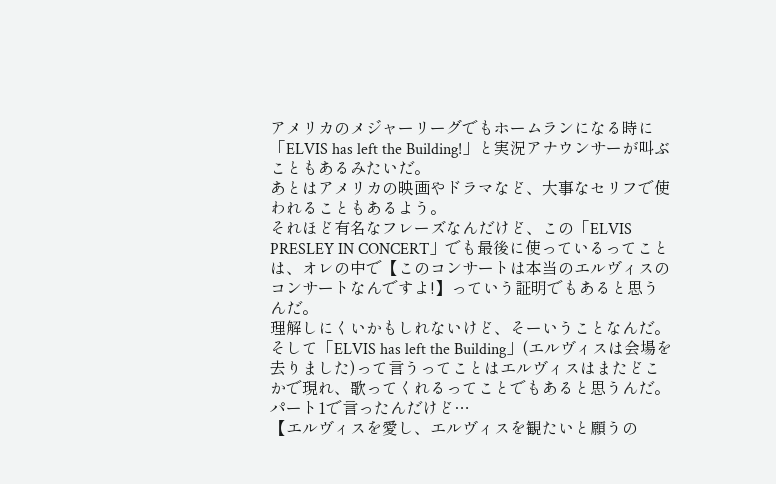アメリカのメジャーリーグでもホームランになる時に「ELVIS has left the Building!」と実況アナウンサーが叫ぶこともあるみたいだ。
あとはアメリカの映画やドラマなど、大事なセリフで使われることもあるよう。
それほど有名なフレーズなんだけど、この「ELVIS PRESLEY IN CONCERT」でも最後に使っているってことは、オレの中で【このコンサートは本当のエルヴィスのコンサートなんですよ!】っていう証明でもあると思うんだ。
理解しにくいかもしれないけど、そーいうことなんだ。
そして「ELVIS has left the Building」(エルヴィスは会場を去りました)って言うってことはエルヴィスはまたどこかで現れ、歌ってくれるってことでもあると思うんだ。
パート1で言ったんだけど…
【エルヴィスを愛し、エルヴィスを観たいと願うの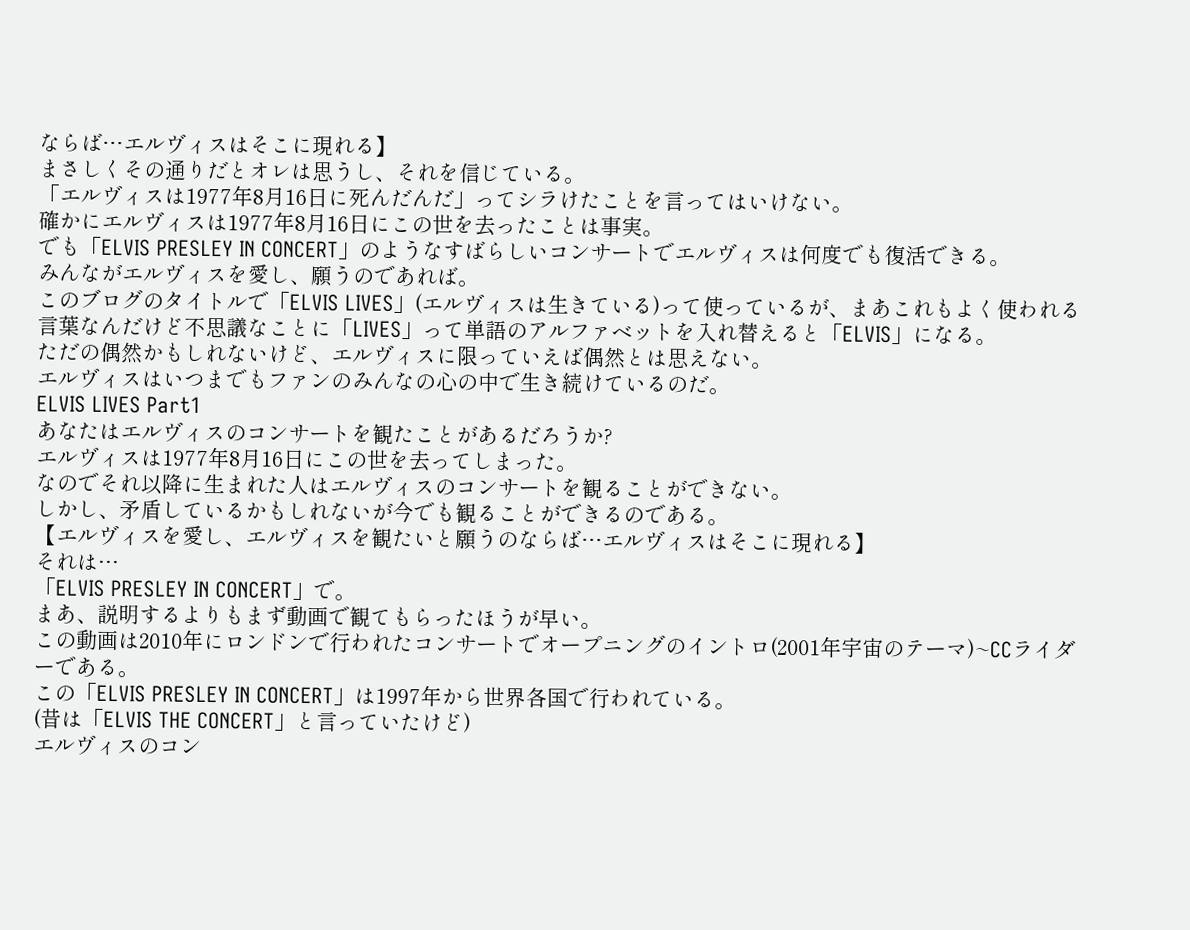ならば…エルヴィスはそこに現れる】
まさしくその通りだとオレは思うし、それを信じている。
「エルヴィスは1977年8月16日に死んだんだ」ってシラけたことを言ってはいけない。
確かにエルヴィスは1977年8月16日にこの世を去ったことは事実。
でも「ELVIS PRESLEY IN CONCERT」のようなすばらしいコンサートでエルヴィスは何度でも復活できる。
みんながエルヴィスを愛し、願うのであれば。
このブログのタイトルで「ELVIS LIVES」(エルヴィスは生きている)って使っているが、まあこれもよく使われる言葉なんだけど不思議なことに「LIVES」って単語のアルファベットを入れ替えると「ELVIS」になる。
ただの偶然かもしれないけど、エルヴィスに限っていえば偶然とは思えない。
エルヴィスはいつまでもファンのみんなの心の中で生き続けているのだ。
ELVIS LIVES Part1
あなたはエルヴィスのコンサートを観たことがあるだろうか?
エルヴィスは1977年8月16日にこの世を去ってしまった。
なのでそれ以降に生まれた人はエルヴィスのコンサートを観ることができない。
しかし、矛盾しているかもしれないが今でも観ることができるのである。
【エルヴィスを愛し、エルヴィスを観たいと願うのならば…エルヴィスはそこに現れる】
それは…
「ELVIS PRESLEY IN CONCERT」で。
まあ、説明するよりもまず動画で観てもらったほうが早い。
この動画は2010年にロンドンで行われたコンサートでオープニングのイントロ(2001年宇宙のテーマ)~CCライダーである。
この「ELVIS PRESLEY IN CONCERT」は1997年から世界各国で行われている。
(昔は「ELVIS THE CONCERT」と言っていたけど)
エルヴィスのコン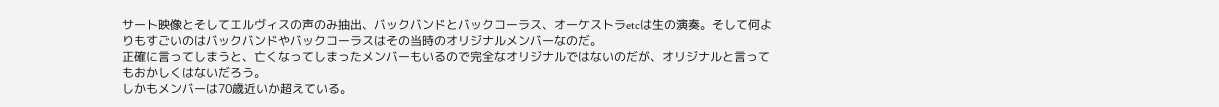サート映像とそしてエルヴィスの声のみ抽出、バックバンドとバックコーラス、オーケストラetcは生の演奏。そして何よりもすごいのはバックバンドやバックコーラスはその当時のオリジナルメンバーなのだ。
正確に言ってしまうと、亡くなってしまったメンバーもいるので完全なオリジナルではないのだが、オリジナルと言ってもおかしくはないだろう。
しかもメンバーは70歳近いか超えている。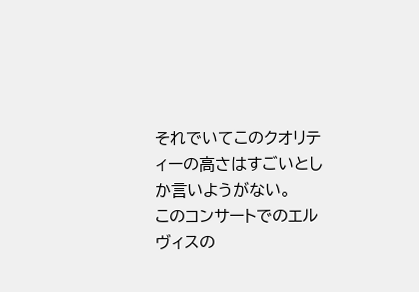それでいてこのクオリティーの高さはすごいとしか言いようがない。
このコンサートでのエルヴィスの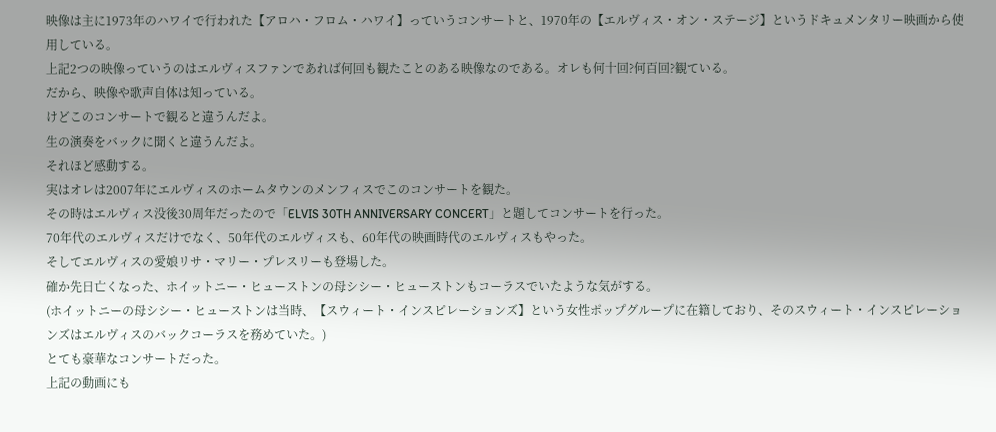映像は主に1973年のハワイで行われた【アロハ・フロム・ハワイ】っていうコンサートと、1970年の【エルヴィス・オン・ステージ】というドキュメンタリー映画から使用している。
上記2つの映像っていうのはエルヴィスファンであれば何回も観たことのある映像なのである。オレも何十回?何百回?観ている。
だから、映像や歌声自体は知っている。
けどこのコンサートで観ると違うんだよ。
生の演奏をバックに聞くと違うんだよ。
それほど感動する。
実はオレは2007年にエルヴィスのホームタウンのメンフィスでこのコンサートを観た。
その時はエルヴィス没後30周年だったので「ELVIS 30TH ANNIVERSARY CONCERT」と題してコンサートを行った。
70年代のエルヴィスだけでなく、50年代のエルヴィスも、60年代の映画時代のエルヴィスもやった。
そしてエルヴィスの愛娘リサ・マリー・プレスリーも登場した。
確か先日亡くなった、ホイットニー・ヒューストンの母シシー・ヒューストンもコーラスでいたような気がする。
(ホイットニーの母シシー・ヒューストンは当時、【スウィート・インスピレーションズ】という女性ポップグループに在籍しており、そのスウィート・インスピレーションズはエルヴィスのバックコーラスを務めていた。)
とても豪華なコンサートだった。
上記の動画にも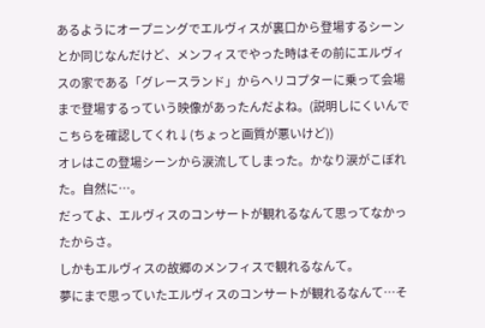あるようにオープニングでエルヴィスが裏口から登場するシーンとか同じなんだけど、メンフィスでやった時はその前にエルヴィスの家である「グレースランド」からヘリコプターに乗って会場まで登場するっていう映像があったんだよね。(説明しにくいんでこちらを確認してくれ↓(ちょっと画質が悪いけど))
オレはこの登場シーンから涙流してしまった。かなり涙がこぼれた。自然に…。
だってよ、エルヴィスのコンサートが観れるなんて思ってなかったからさ。
しかもエルヴィスの故郷のメンフィスで観れるなんて。
夢にまで思っていたエルヴィスのコンサートが観れるなんて…そ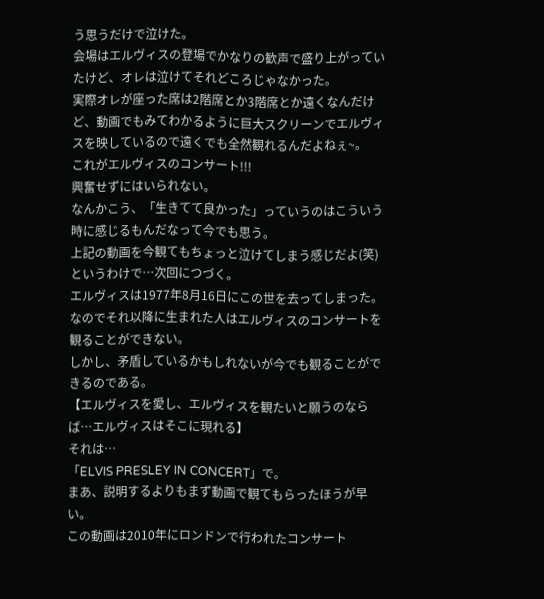う思うだけで泣けた。
会場はエルヴィスの登場でかなりの歓声で盛り上がっていたけど、オレは泣けてそれどころじゃなかった。
実際オレが座った席は2階席とか3階席とか遠くなんだけど、動画でもみてわかるように巨大スクリーンでエルヴィスを映しているので遠くでも全然観れるんだよねぇ~。
これがエルヴィスのコンサート!!!
興奮せずにはいられない。
なんかこう、「生きてて良かった」っていうのはこういう時に感じるもんだなって今でも思う。
上記の動画を今観てもちょっと泣けてしまう感じだよ(笑)
というわけで…次回につづく。
エルヴィスは1977年8月16日にこの世を去ってしまった。
なのでそれ以降に生まれた人はエルヴィスのコンサートを観ることができない。
しかし、矛盾しているかもしれないが今でも観ることができるのである。
【エルヴィスを愛し、エルヴィスを観たいと願うのならば…エルヴィスはそこに現れる】
それは…
「ELVIS PRESLEY IN CONCERT」で。
まあ、説明するよりもまず動画で観てもらったほうが早い。
この動画は2010年にロンドンで行われたコンサート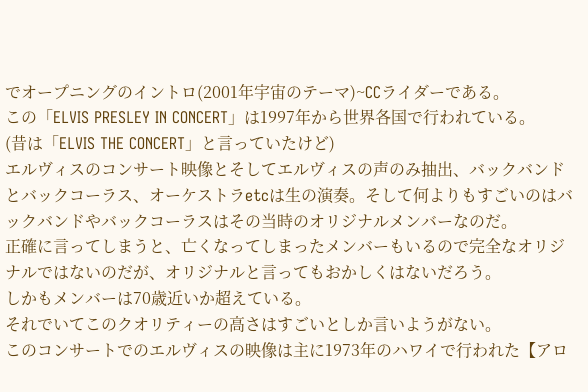でオープニングのイントロ(2001年宇宙のテーマ)~CCライダーである。
この「ELVIS PRESLEY IN CONCERT」は1997年から世界各国で行われている。
(昔は「ELVIS THE CONCERT」と言っていたけど)
エルヴィスのコンサート映像とそしてエルヴィスの声のみ抽出、バックバンドとバックコーラス、オーケストラetcは生の演奏。そして何よりもすごいのはバックバンドやバックコーラスはその当時のオリジナルメンバーなのだ。
正確に言ってしまうと、亡くなってしまったメンバーもいるので完全なオリジナルではないのだが、オリジナルと言ってもおかしくはないだろう。
しかもメンバーは70歳近いか超えている。
それでいてこのクオリティーの高さはすごいとしか言いようがない。
このコンサートでのエルヴィスの映像は主に1973年のハワイで行われた【アロ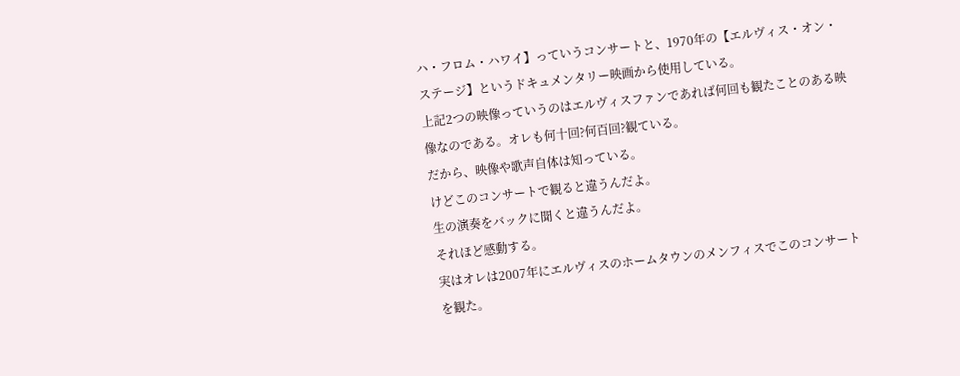ハ・フロム・ハワイ】っていうコンサートと、1970年の【エルヴィス・オン・ステージ】というドキュメンタリー映画から使用している。
上記2つの映像っていうのはエルヴィスファンであれば何回も観たことのある映像なのである。オレも何十回?何百回?観ている。
だから、映像や歌声自体は知っている。
けどこのコンサートで観ると違うんだよ。
生の演奏をバックに聞くと違うんだよ。
それほど感動する。
実はオレは2007年にエルヴィスのホームタウンのメンフィスでこのコンサートを観た。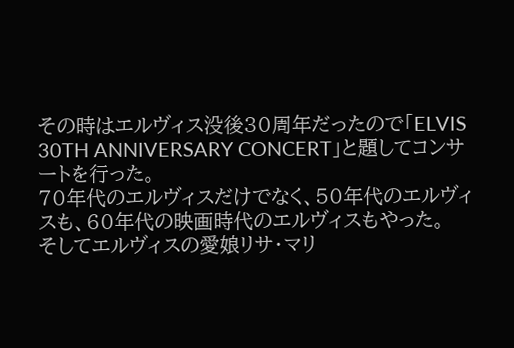その時はエルヴィス没後30周年だったので「ELVIS 30TH ANNIVERSARY CONCERT」と題してコンサートを行った。
70年代のエルヴィスだけでなく、50年代のエルヴィスも、60年代の映画時代のエルヴィスもやった。
そしてエルヴィスの愛娘リサ・マリ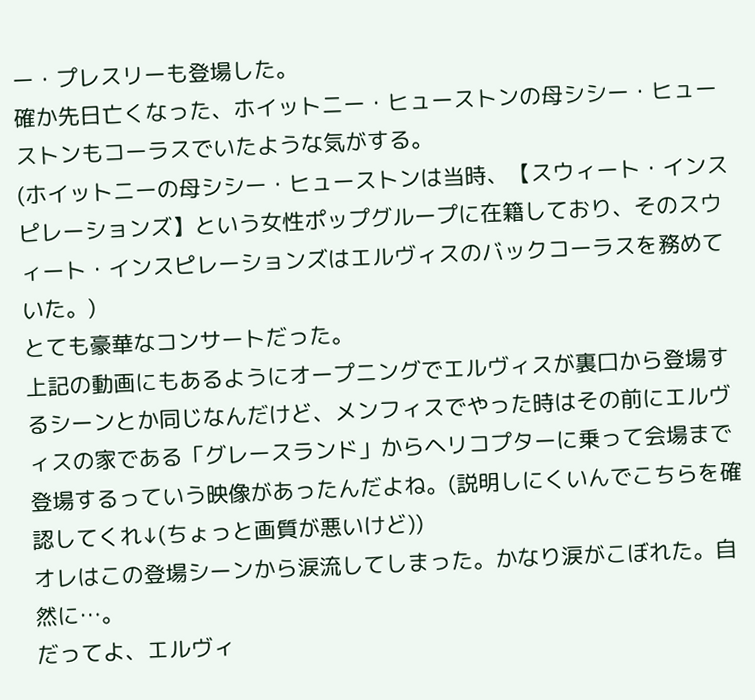ー・プレスリーも登場した。
確か先日亡くなった、ホイットニー・ヒューストンの母シシー・ヒューストンもコーラスでいたような気がする。
(ホイットニーの母シシー・ヒューストンは当時、【スウィート・インスピレーションズ】という女性ポップグループに在籍しており、そのスウィート・インスピレーションズはエルヴィスのバックコーラスを務めていた。)
とても豪華なコンサートだった。
上記の動画にもあるようにオープニングでエルヴィスが裏口から登場するシーンとか同じなんだけど、メンフィスでやった時はその前にエルヴィスの家である「グレースランド」からヘリコプターに乗って会場まで登場するっていう映像があったんだよね。(説明しにくいんでこちらを確認してくれ↓(ちょっと画質が悪いけど))
オレはこの登場シーンから涙流してしまった。かなり涙がこぼれた。自然に…。
だってよ、エルヴィ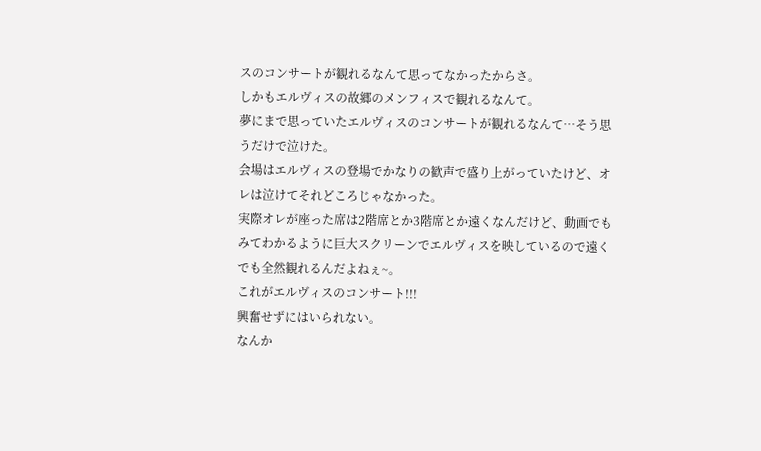スのコンサートが観れるなんて思ってなかったからさ。
しかもエルヴィスの故郷のメンフィスで観れるなんて。
夢にまで思っていたエルヴィスのコンサートが観れるなんて…そう思うだけで泣けた。
会場はエルヴィスの登場でかなりの歓声で盛り上がっていたけど、オレは泣けてそれどころじゃなかった。
実際オレが座った席は2階席とか3階席とか遠くなんだけど、動画でもみてわかるように巨大スクリーンでエルヴィスを映しているので遠くでも全然観れるんだよねぇ~。
これがエルヴィスのコンサート!!!
興奮せずにはいられない。
なんか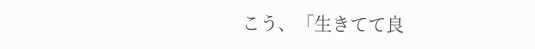こう、「生きてて良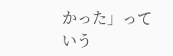かった」っていう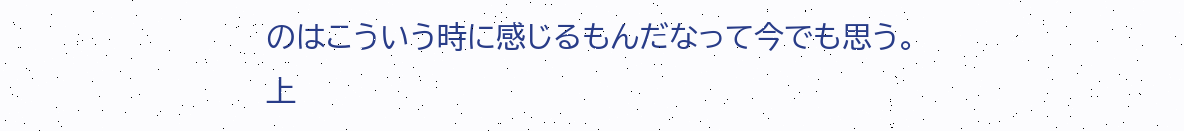のはこういう時に感じるもんだなって今でも思う。
上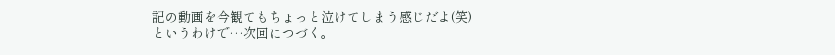記の動画を今観てもちょっと泣けてしまう感じだよ(笑)
というわけで…次回につづく。